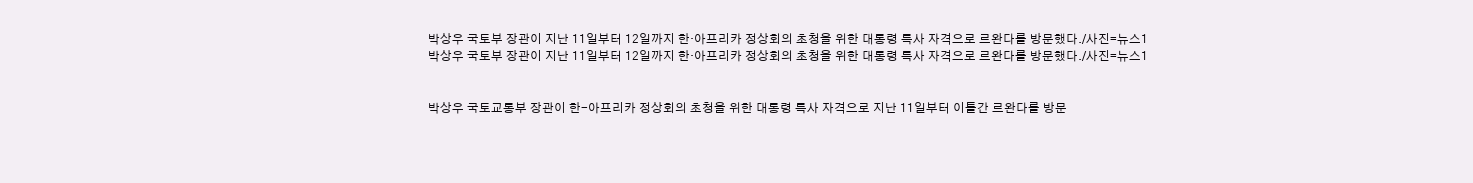박상우 국토부 장관이 지난 11일부터 12일까지 한·아프리카 정상회의 초청을 위한 대통령 특사 자격으로 르완다를 방문했다./사진=뉴스1
박상우 국토부 장관이 지난 11일부터 12일까지 한·아프리카 정상회의 초청을 위한 대통령 특사 자격으로 르완다를 방문했다./사진=뉴스1


박상우 국토교통부 장관이 한-아프리카 정상회의 초청을 위한 대통령 특사 자격으로 지난 11일부터 이틀간 르완다를 방문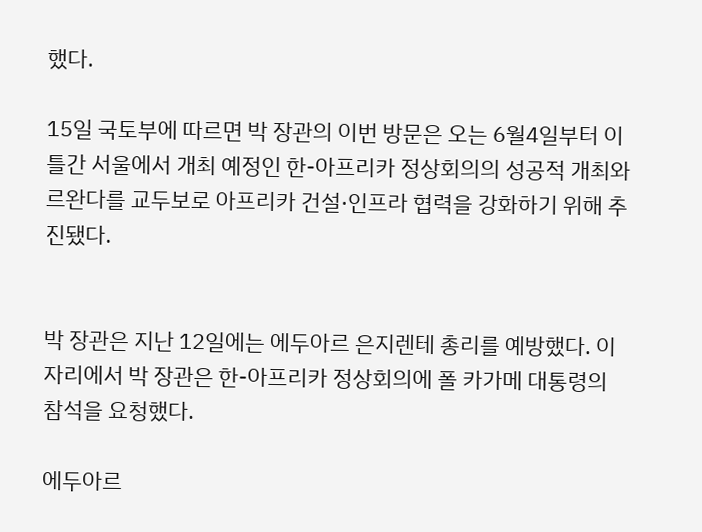했다.

15일 국토부에 따르면 박 장관의 이번 방문은 오는 6월4일부터 이틀간 서울에서 개최 예정인 한-아프리카 정상회의의 성공적 개최와 르완다를 교두보로 아프리카 건설·인프라 협력을 강화하기 위해 추진됐다.


박 장관은 지난 12일에는 에두아르 은지렌테 총리를 예방했다. 이 자리에서 박 장관은 한-아프리카 정상회의에 폴 카가메 대통령의 참석을 요청했다.

에두아르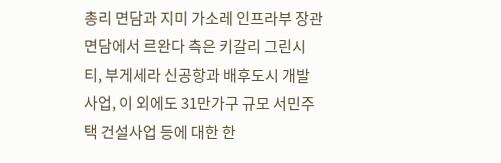총리 면담과 지미 가소레 인프라부 장관 면담에서 르완다 측은 키갈리 그린시티, 부게세라 신공항과 배후도시 개발사업, 이 외에도 31만가구 규모 서민주택 건설사업 등에 대한 한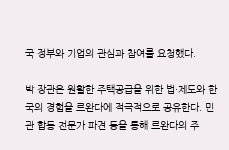국 정부와 기업의 관심과 참여를 요청했다.

박 장관은 원활한 주택공급을 위한 법·제도와 한국의 경험을 르완다에 적극적으로 공유한다. 민관 합동 전문가 파견 등을 통해 르완다의 주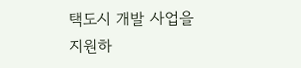택도시 개발 사업을 지원하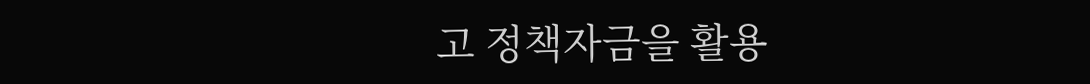고 정책자금을 활용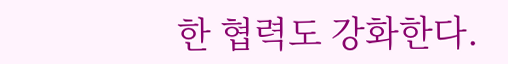한 협력도 강화한다.